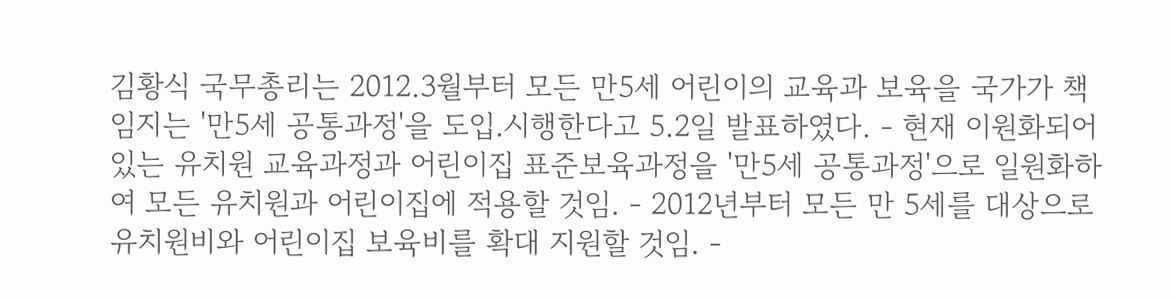김황식 국무총리는 2012.3월부터 모든 만5세 어린이의 교육과 보육을 국가가 책임지는 '만5세 공통과정'을 도입.시행한다고 5.2일 발표하였다. - 현재 이원화되어 있는 유치원 교육과정과 어린이집 표준보육과정을 '만5세 공통과정'으로 일원화하여 모든 유치원과 어린이집에 적용할 것임. - 2012년부터 모든 만 5세를 대상으로 유치원비와 어린이집 보육비를 확대 지원할 것임. -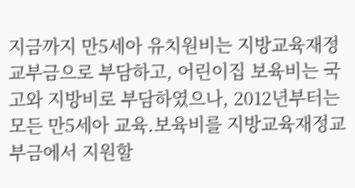지금까지 만5세아 유치원비는 지방교육재정교부금으로 부담하고, 어린이집 보육비는 국고와 지방비로 부담하였으나, 2012년부터는 모든 만5세아 교육․보육비를 지방교육재정교부금에서 지원할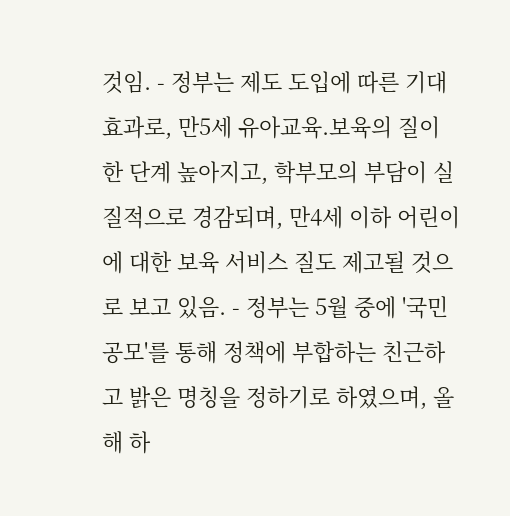것임. - 정부는 제도 도입에 따른 기대 효과로, 만5세 유아교육.보육의 질이 한 단계 높아지고, 학부모의 부담이 실질적으로 경감되며, 만4세 이하 어린이에 대한 보육 서비스 질도 제고될 것으로 보고 있음. - 정부는 5월 중에 '국민 공모'를 통해 정책에 부합하는 친근하고 밝은 명칭을 정하기로 하였으며, 올해 하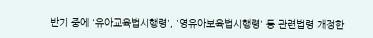반기 중에 '유아교육법시행령', '영유아보육법시행령' 등 관련법령 개정한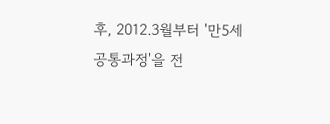후, 2012.3월부터 '만5세 공통과정'을 전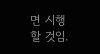면 시행할 것임.